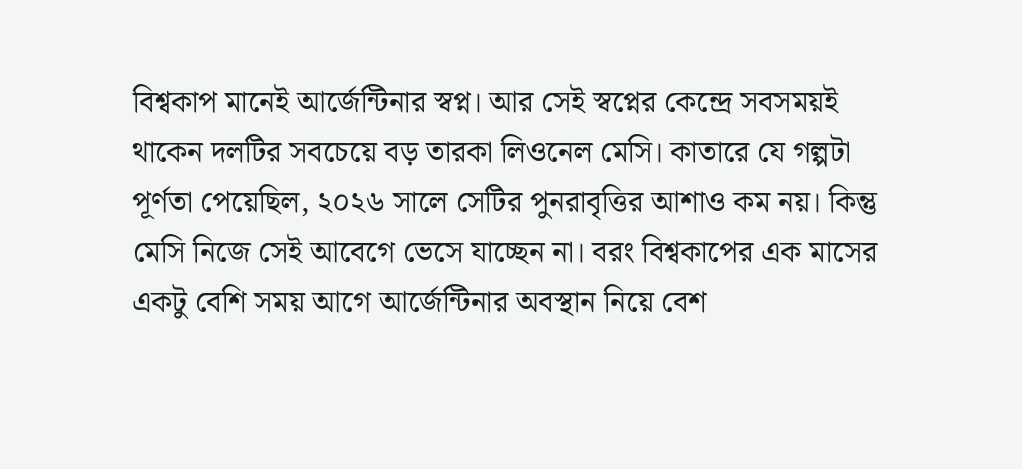বিশ্বকাপ মানেই আর্জেন্টিনার স্বপ্ন। আর সেই স্বপ্নের কেন্দ্রে সবসময়ই থাকেন দলটির সবচেয়ে বড় তারকা লিওনেল মেসি। কাতারে যে গল্পটা পূর্ণতা পেয়েছিল, ২০২৬ সালে সেটির পুনরাবৃত্তির আশাও কম নয়। কিন্তু মেসি নিজে সেই আবেগে ভেসে যাচ্ছেন না। বরং বিশ্বকাপের এক মাসের একটু বেশি সময় আগে আর্জেন্টিনার অবস্থান নিয়ে বেশ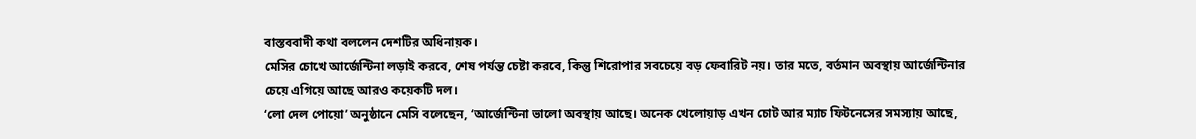বাস্তববাদী কথা বললেন দেশটির অধিনায়ক।
মেসির চোখে আর্জেন্টিনা লড়াই করবে, শেষ পর্যন্ত চেষ্টা করবে, কিন্তু শিরোপার সবচেয়ে বড় ফেবারিট নয়। তার মতে, বর্তমান অবস্থায় আর্জেন্টিনার চেয়ে এগিয়ে আছে আরও কয়েকটি দল।
‘লো দেল পোয়ো’ অনুষ্ঠানে মেসি বলেছেন, ‘আর্জেন্টিনা ভালো অবস্থায় আছে। অনেক খেলোয়াড় এখন চোট আর ম্যাচ ফিটনেসের সমস্যায় আছে,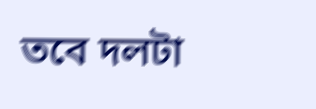তবে দলটা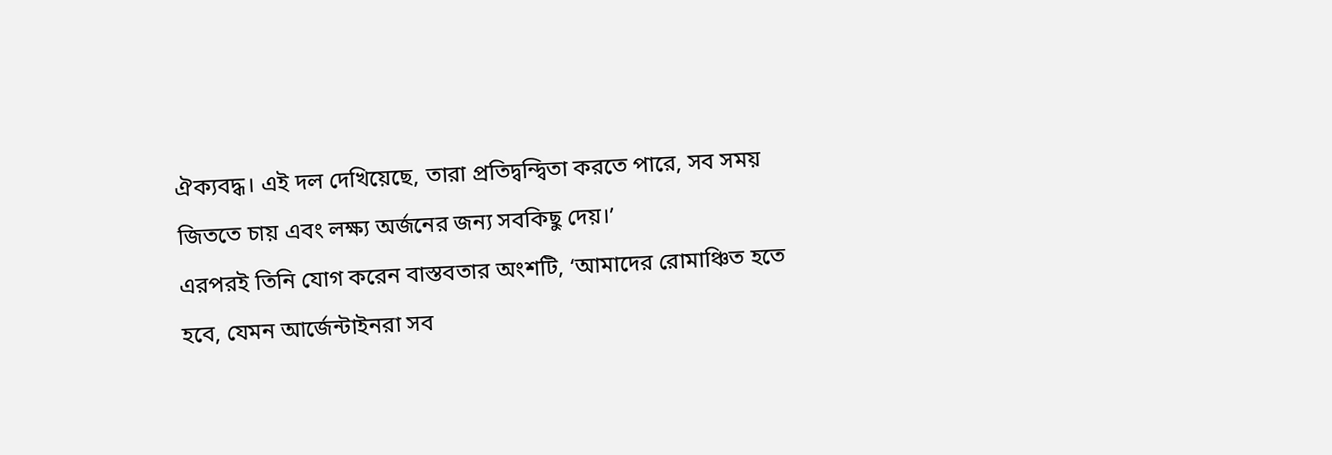ঐক্যবদ্ধ। এই দল দেখিয়েছে, তারা প্রতিদ্বন্দ্বিতা করতে পারে, সব সময় জিততে চায় এবং লক্ষ্য অর্জনের জন্য সবকিছু দেয়।’
এরপরই তিনি যোগ করেন বাস্তবতার অংশটি, ‘আমাদের রোমাঞ্চিত হতে হবে, যেমন আর্জেন্টাইনরা সব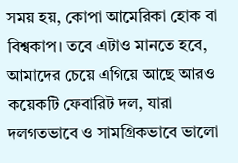সময় হয়, কোপা আমেরিকা হোক বা বিশ্বকাপ। তবে এটাও মানতে হবে, আমাদের চেয়ে এগিয়ে আছে আরও কয়েকটি ফেবারিট দল, যারা দলগতভাবে ও সামগ্রিকভাবে ভালো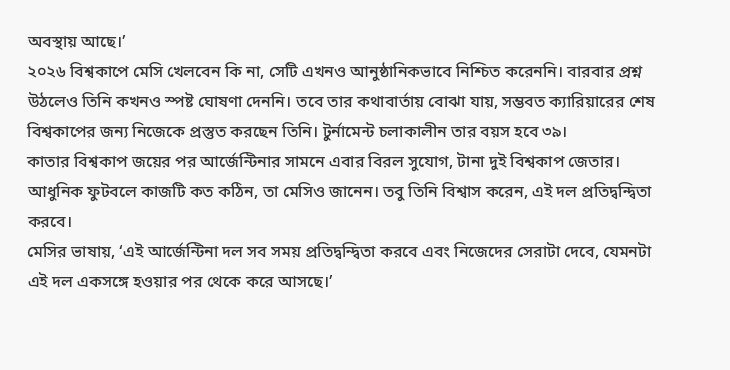অবস্থায় আছে।’
২০২৬ বিশ্বকাপে মেসি খেলবেন কি না, সেটি এখনও আনুষ্ঠানিকভাবে নিশ্চিত করেননি। বারবার প্রশ্ন উঠলেও তিনি কখনও স্পষ্ট ঘোষণা দেননি। তবে তার কথাবার্তায় বোঝা যায়, সম্ভবত ক্যারিয়ারের শেষ বিশ্বকাপের জন্য নিজেকে প্রস্তুত করছেন তিনি। টুর্নামেন্ট চলাকালীন তার বয়স হবে ৩৯।
কাতার বিশ্বকাপ জয়ের পর আর্জেন্টিনার সামনে এবার বিরল সুযোগ, টানা দুই বিশ্বকাপ জেতার। আধুনিক ফুটবলে কাজটি কত কঠিন, তা মেসিও জানেন। তবু তিনি বিশ্বাস করেন, এই দল প্রতিদ্বন্দ্বিতা করবে।
মেসির ভাষায়, ‘এই আর্জেন্টিনা দল সব সময় প্রতিদ্বন্দ্বিতা করবে এবং নিজেদের সেরাটা দেবে, যেমনটা এই দল একসঙ্গে হওয়ার পর থেকে করে আসছে।’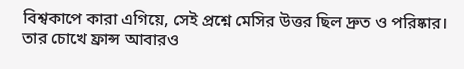বিশ্বকাপে কারা এগিয়ে, সেই প্রশ্নে মেসির উত্তর ছিল দ্রুত ও পরিষ্কার। তার চোখে ফ্রান্স আবারও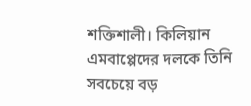শক্তিশালী। কিলিয়ান এমবাপ্পেদের দলকে তিনি সবচেয়ে বড়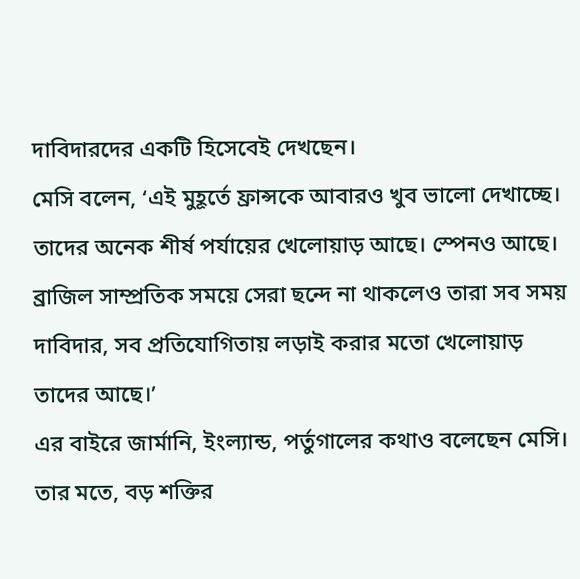দাবিদারদের একটি হিসেবেই দেখছেন।
মেসি বলেন, ‘এই মুহূর্তে ফ্রান্সকে আবারও খুব ভালো দেখাচ্ছে। তাদের অনেক শীর্ষ পর্যায়ের খেলোয়াড় আছে। স্পেনও আছে। ব্রাজিল সাম্প্রতিক সময়ে সেরা ছন্দে না থাকলেও তারা সব সময় দাবিদার, সব প্রতিযোগিতায় লড়াই করার মতো খেলোয়াড় তাদের আছে।’
এর বাইরে জার্মানি, ইংল্যান্ড, পর্তুগালের কথাও বলেছেন মেসি। তার মতে, বড় শক্তির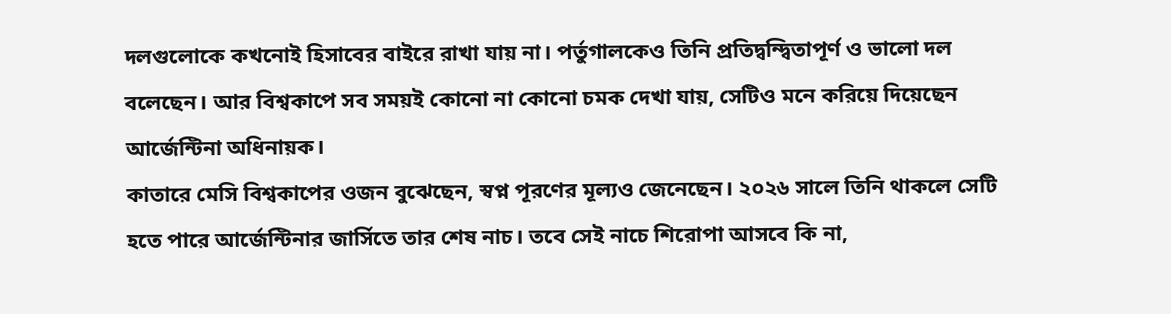দলগুলোকে কখনোই হিসাবের বাইরে রাখা যায় না। পর্তুগালকেও তিনি প্রতিদ্বন্দ্বিতাপূর্ণ ও ভালো দল বলেছেন। আর বিশ্বকাপে সব সময়ই কোনো না কোনো চমক দেখা যায়, সেটিও মনে করিয়ে দিয়েছেন আর্জেন্টিনা অধিনায়ক।
কাতারে মেসি বিশ্বকাপের ওজন বুঝেছেন, স্বপ্ন পূরণের মূল্যও জেনেছেন। ২০২৬ সালে তিনি থাকলে সেটি হতে পারে আর্জেন্টিনার জার্সিতে তার শেষ নাচ। তবে সেই নাচে শিরোপা আসবে কি না,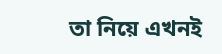তা নিয়ে এখনই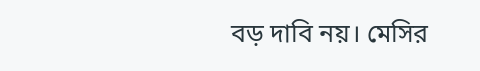বড় দাবি নয়। মেসির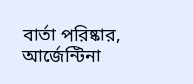বার্তা পরিষ্কার, আর্জেন্টিনা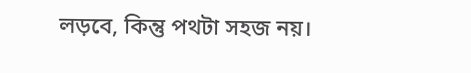লড়বে, কিন্তু পথটা সহজ নয়।